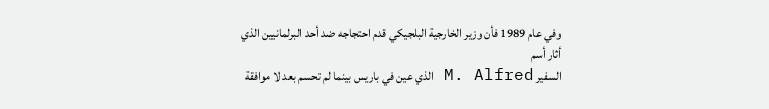وفي عام 1989 فأن وزير الخارجية البلجيكي قدم احتجاجه ضد أحد البرلمانيين الذي أثار أسم
السفير M. Alfred الذي عين في باريس بينما لم تحسم بعد لا موافقة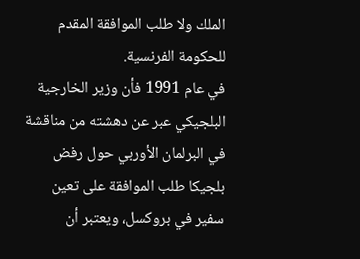الملك ولا طلب الموافقة المقدم
للحكومة الفرنسية.
في عام 1991 فأن وزير الخارجية البلجيكي عبر عن دهشته من مناقشة في البرلمان الأوربي حول رفض بلجيكا طلب الموافقة على تعين سفير في بروكسل، ويعتبر أن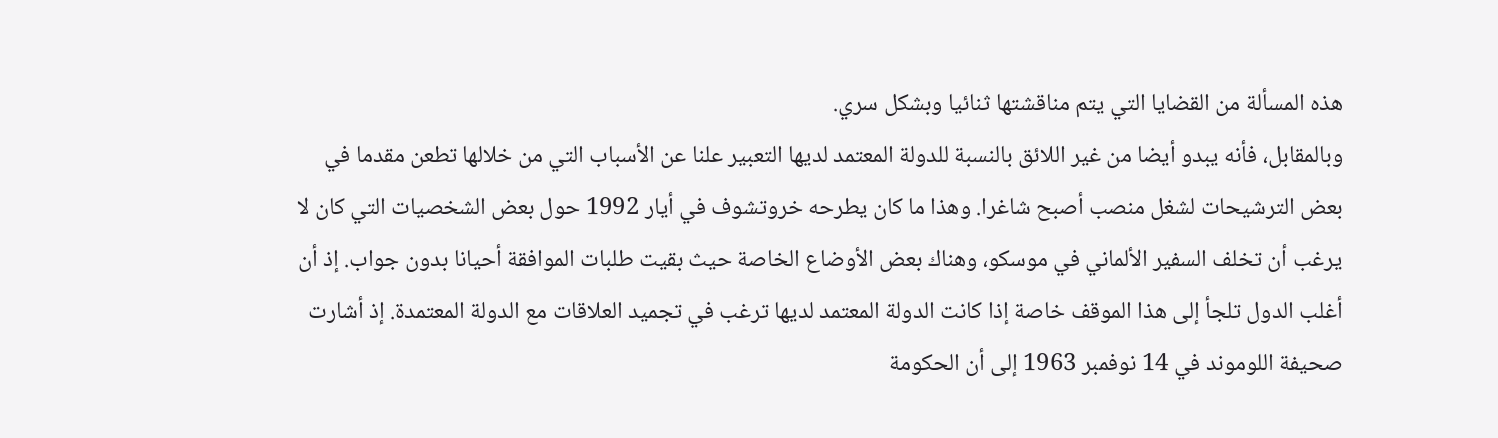هذه المسألة من القضايا التي يتم مناقشتها ثنائيا وبشكل سري.
وبالمقابل، فأنه يبدو أيضا من غير اللائق بالنسبة للدولة المعتمد لديها التعبير علنا عن الأسباب التي من خلالها تطعن مقدما في بعض الترشيحات لشغل منصب أصبح شاغرا. وهذا ما كان يطرحه خروتشوف في أيار 1992 حول بعض الشخصيات التي كان لا يرغب أن تخلف السفير الألماني في موسكو، وهناك بعض الأوضاع الخاصة حيث بقيت طلبات الموافقة أحيانا بدون جواب. إذ أن أغلب الدول تلجأ إلى هذا الموقف خاصة إذا كانت الدولة المعتمد لديها ترغب في تجميد العلاقات مع الدولة المعتمدة. إذ أشارت صحيفة اللوموند في 14 نوفمبر 1963 إلى أن الحكومة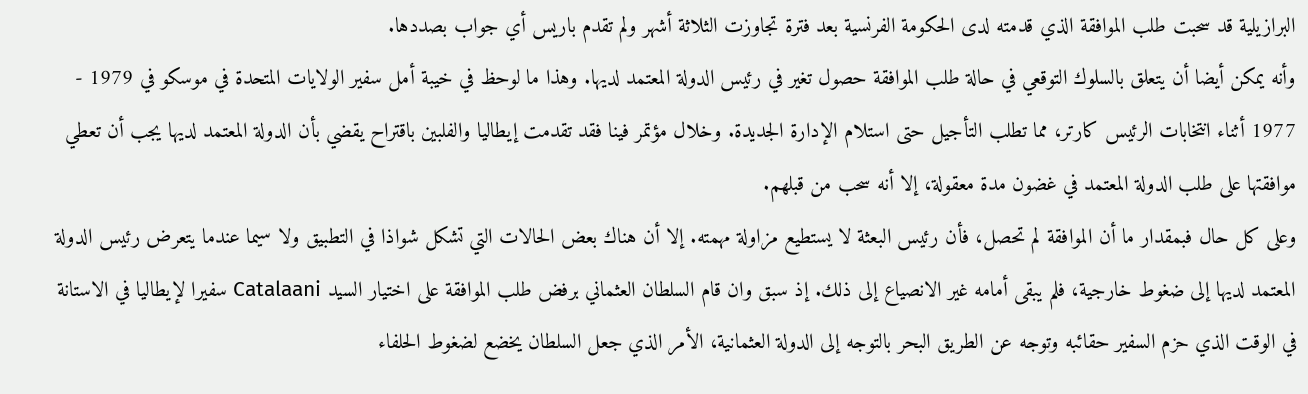البرازيلية قد سحبت طلب الموافقة الذي قدمته لدى الحكومة الفرنسية بعد فترة تجاوزت الثلاثة أشهر ولم تقدم باريس أي جواب بصددها.
وأنه يمكن أيضا أن يتعلق بالسلوك التوقعي في حالة طلب الموافقة حصول تغير في رئيس الدولة المعتمد لديها. وهذا ما لوحظ في خيبة أمل سفير الولايات المتحدة في موسكو في 1979 - 1977 أثناء انتخابات الرئيس كارتر، مما تطلب التأجيل حتى استلام الإدارة الجديدة. وخلال مؤتمر فينا فقد تقدمت إيطاليا والفلبين باقتراح يقضي بأن الدولة المعتمد لديها يجب أن تعطي موافقتها على طلب الدولة المعتمد في غضون مدة معقولة، إلا أنه سحب من قبلهم.
وعلى كل حال فبمقدار ما أن الموافقة لم تحصل، فأن رئيس البعثة لا يستطيع مزاولة مهمته. إلا أن هناك بعض الحالات التي تشكل شواذا في التطبيق ولا سيما عندما يتعرض رئيس الدولة المعتمد لديها إلى ضغوط خارجية، فلم يبقى أمامه غير الانصياع إلى ذلك. إذ سبق وان قام السلطان العثماني برفض طلب الموافقة على اختيار السيد Catalaani سفيرا لإيطاليا في الاستانة في الوقت الذي حزم السفير حقائبه وتوجه عن الطريق البحر بالتوجه إلى الدولة العثمانية، الأمر الذي جعل السلطان يخضع لضغوط الحلفاء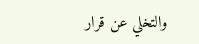والتخلي عن قرار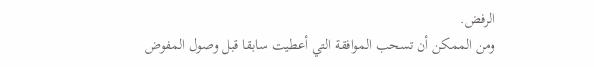الرفض.
ومن الممكن أن تسحب الموافقة التي أعطيت سابقا قبل وصول المفوض